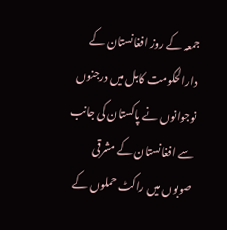جمعہ کے روز افغانستان کے دارالحکومت کابل میں درجنوں نوجوانوں نے پاکستان کی جانب سے افغانستان کے مشرقی صوبوں میں راکٹ حملوں کے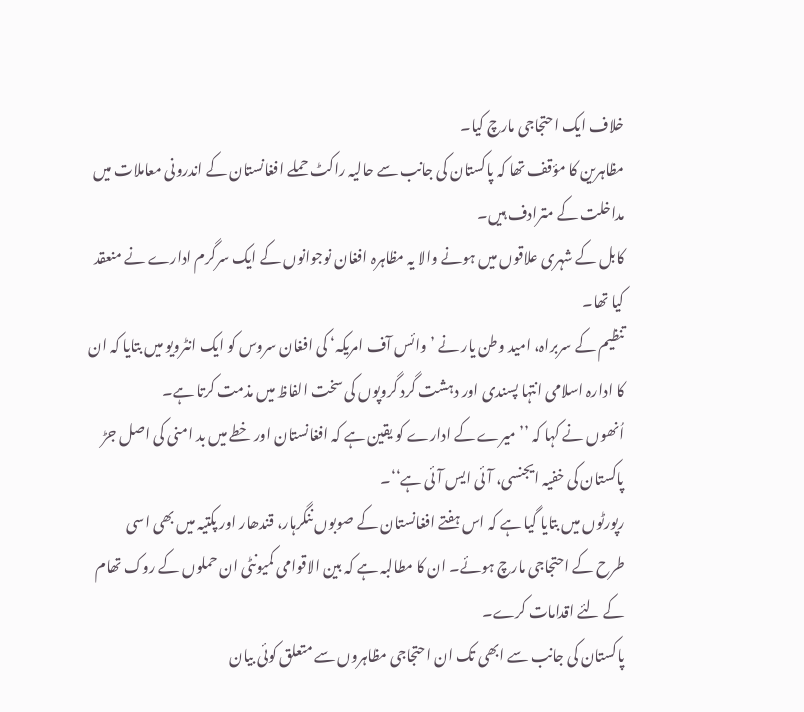خلاف ایک احتجاجی مارچ کیا۔
مظاہرین کا مؤقف تھا کہ پاکستان کی جانب سے حالیہ راکٹ حملے افغانستان کے اندرونی معاملات میں مداخلت کے مترادف ہیں۔
کابل کے شہری علاقوں میں ہونے والا یہ مظاہرہ افغان نوجوانوں کے ایک سرگرم ادارے نے منعقد کیا تھا۔
تنظیم کے سربراہ، امید وطن یار نے ’وائس آف امریکہ‘ کی افغان سروس کو ایک انٹرویو میں بتایا کہ ان کا ادارہ اسلامی انتہا پسندی اور دہشت گرد گروپوں کی سخت الفاظ میں مذمت کرتا ہے۔
اُنھوں نے کہا کہ ’’میرے کے ادارے کو یقین ہے کہ افغانستان اور خطے میں بد امنی کی اصل جڑ پاکستان کی خفیہ ایجنسی، آئی ایس آئی ہے‘‘۔
رپورٹوں میں بتایا گیا ہے کہ اس ہفتے افغانستان کے صوبوں ننگرہار، قندھار اور پکتیہ میں بھی اسی طرح کے احتجاجی مارچ ہوئے۔ ان کا مطالبہ ہے کہ بین الاقوامی کمیونٹی ان حملوں کے روک تھام کے لئے اقدامات کرے۔
پاکستان کی جانب سے ابھی تک ان احتجاجی مظاہروں سے متعلق کوئی بیان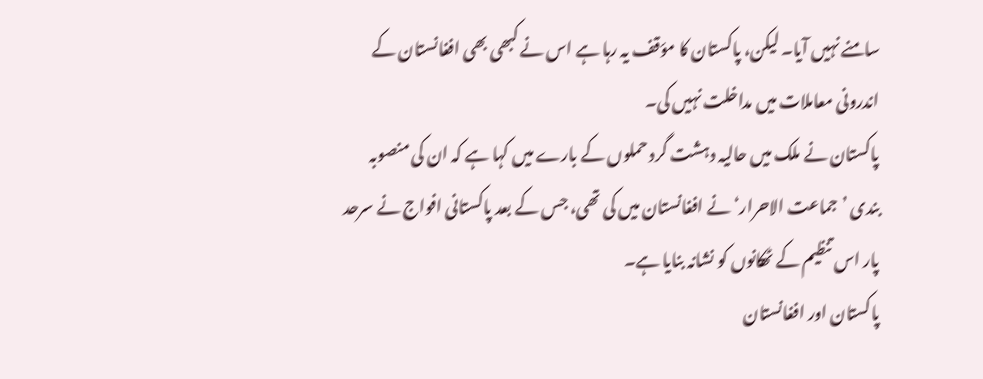سامنے نہیں آیا۔ لیکن، پاکستان کا مؤقف یہ رہا ہے اس نے کبھی بھی افغانستان کے اندرونی معاملات میں مداخلت نہیں کی۔
پاکستان نے ملک میں حالیہ دہشت گرد حملوں کے بارے میں کہا ہے کہ ان کی منصوبہ بندی ’جماعت الاحرار‘ نے افغانستان میں کی تھی، جس کے بعد پاکستانی افواج نے سرحد پار اس تنظیم کے ٹھکانوں کو نشانہ بنایا ہے۔
پاکستان اور افغانستان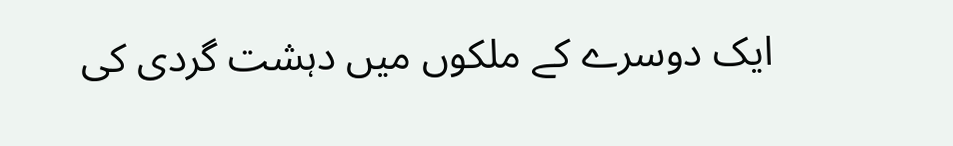ایک دوسرے کے ملکوں میں دہشت گردی کی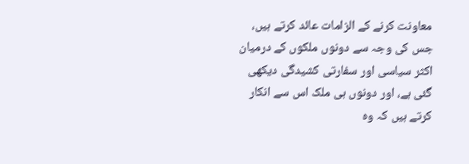معاونت کرنے کے الزامات عائد کرتے ہیں، جس کی وجہ سے دونوں ملکوں کے درمیان اکثر سیاسی اور سفارتی کشیدگی دیکھی گئی ہے، اور دونوں ہی ملک اس سے انکار کرتے ہیں کہ وہ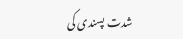شدت پسندی کی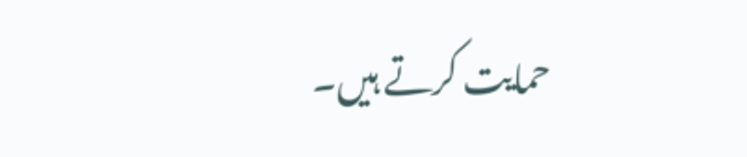حمایت کرتے ہیں۔